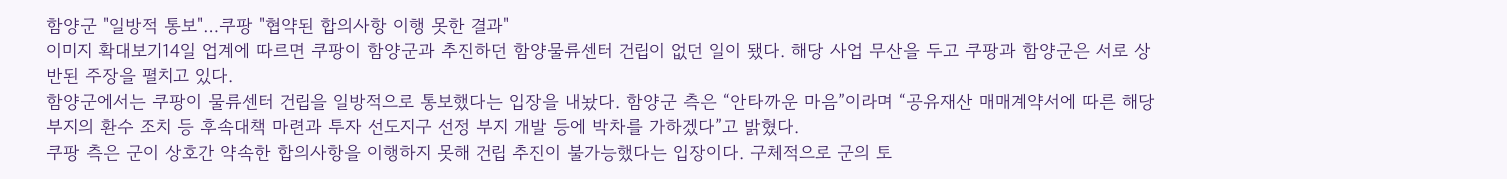함양군 "일방적 통보"…쿠팡 "협약된 합의사항 이행 못한 결과"
이미지 확대보기14일 업계에 따르면 쿠팡이 함양군과 추진하던 함양물류센터 건립이 없던 일이 됐다. 해당 사업 무산을 두고 쿠팡과 함양군은 서로 상반된 주장을 펼치고 있다.
함양군에서는 쿠팡이 물류센터 건립을 일방적으로 통보했다는 입장을 내놨다. 함양군 측은 “안타까운 마음”이라며 “공유재산 매매계약서에 따른 해당 부지의 환수 조치 등 후속대책 마련과 투자 선도지구 선정 부지 개발 등에 박차를 가하겠다”고 밝혔다.
쿠팡 측은 군이 상호간 약속한 합의사항을 이행하지 못해 건립 추진이 불가능했다는 입장이다. 구체적으로 군의 토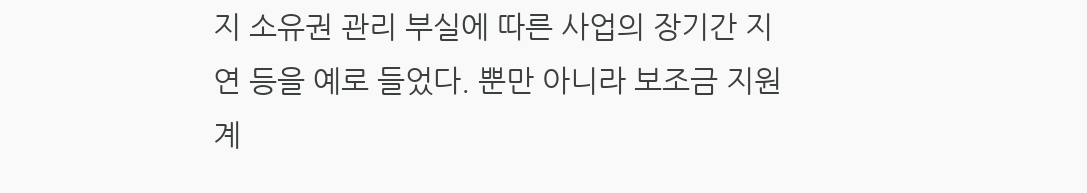지 소유권 관리 부실에 따른 사업의 장기간 지연 등을 예로 들었다. 뿐만 아니라 보조금 지원 계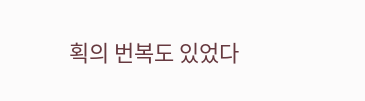획의 번복도 있었다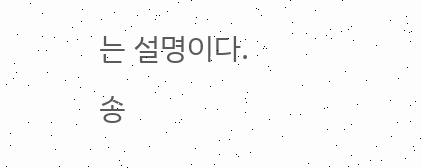는 설명이다.
송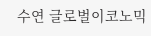수연 글로벌이코노믹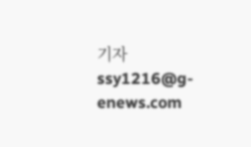기자 ssy1216@g-enews.com